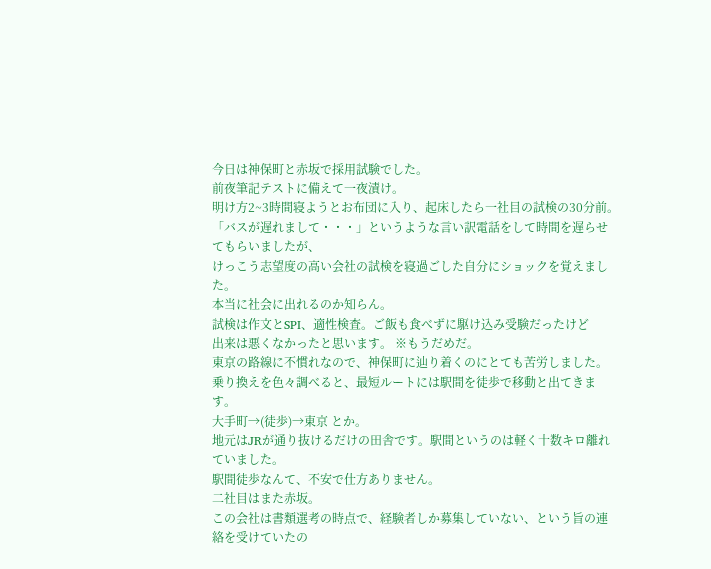今日は神保町と赤坂で採用試験でした。
前夜筆記テストに備えて一夜漬け。
明け方2~3時間寝ようとお布団に入り、起床したら一社目の試検の30分前。
「バスが遅れまして・・・」というような言い訳電話をして時間を遅らせてもらいましたが、
けっこう志望度の高い会社の試検を寝過ごした自分にショックを覚えました。
本当に社会に出れるのか知らん。
試検は作文とSPI、適性検査。ご飯も食べずに駆け込み受験だったけど
出来は悪くなかったと思います。 ※もうだめだ。
東京の路線に不慣れなので、神保町に辿り着くのにとても苦労しました。
乗り換えを色々調べると、最短ルートには駅間を徒歩で移動と出てきます。
大手町→(徒歩)→東京 とか。
地元はJRが通り抜けるだけの田舎です。駅間というのは軽く十数キロ離れていました。
駅間徒歩なんて、不安で仕方ありません。
二社目はまた赤坂。
この会社は書類選考の時点で、経験者しか募集していない、という旨の連絡を受けていたの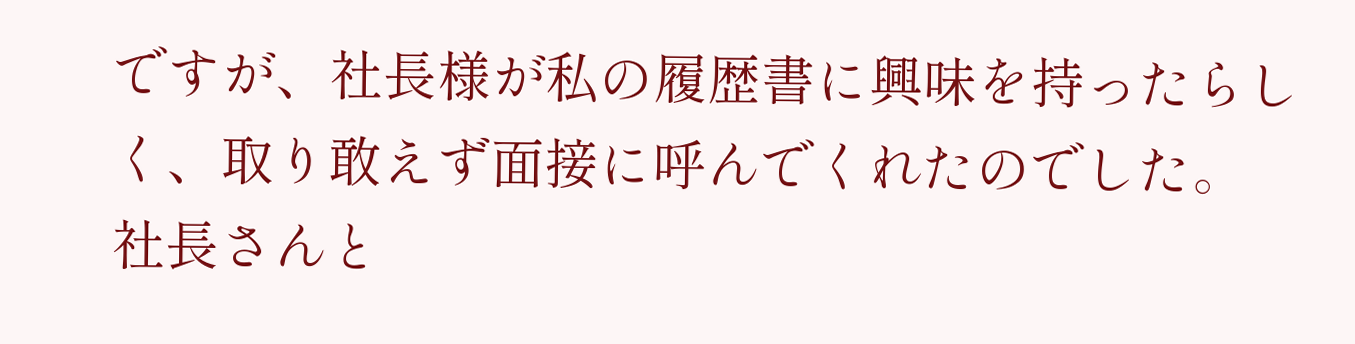ですが、社長様が私の履歴書に興味を持ったらしく、取り敢えず面接に呼んでくれたのでした。
社長さんと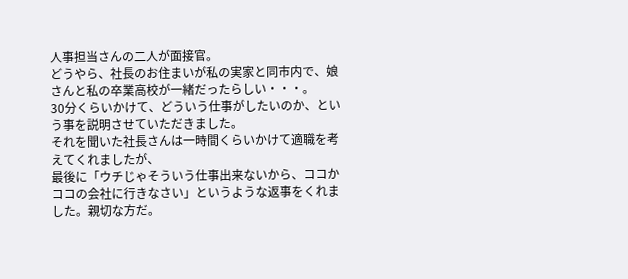人事担当さんの二人が面接官。
どうやら、社長のお住まいが私の実家と同市内で、娘さんと私の卒業高校が一緒だったらしい・・・。
30分くらいかけて、どういう仕事がしたいのか、という事を説明させていただきました。
それを聞いた社長さんは一時間くらいかけて適職を考えてくれましたが、
最後に「ウチじゃそういう仕事出来ないから、ココかココの会社に行きなさい」というような返事をくれました。親切な方だ。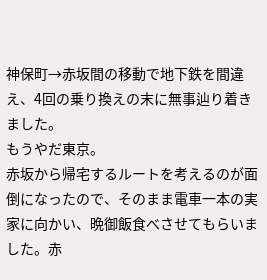神保町→赤坂間の移動で地下鉄を間違え、4回の乗り換えの末に無事辿り着きました。
もうやだ東京。
赤坂から帰宅するルートを考えるのが面倒になったので、そのまま電車一本の実家に向かい、晩御飯食べさせてもらいました。赤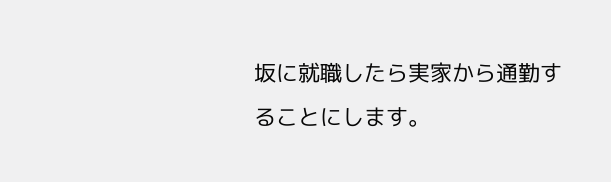坂に就職したら実家から通勤することにします。